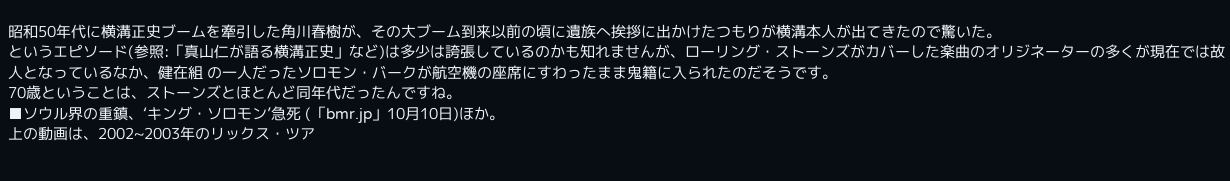昭和50年代に横溝正史ブームを牽引した角川春樹が、その大ブーム到来以前の頃に遺族へ挨拶に出かけたつもりが横溝本人が出てきたので驚いた。
というエピソード(参照:「真山仁が語る横溝正史」など)は多少は誇張しているのかも知れませんが、ローリング・ストーンズがカバーした楽曲のオリジネーターの多くが現在では故人となっているなか、健在組 の一人だったソロモン・バークが航空機の座席にすわったまま鬼籍に入られたのだそうです。
70歳ということは、ストーンズとほとんど同年代だったんですね。
■ソウル界の重鎮、‘キング・ソロモン’急死 (「bmr.jp」10月10日)ほか。
上の動画は、2002~2003年のリックス・ツア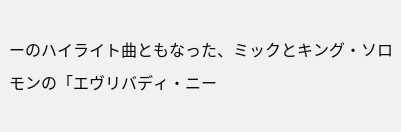ーのハイライト曲ともなった、ミックとキング・ソロモンの「エヴリバディ・ニー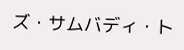ズ・サムバディ・ト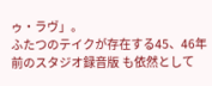ゥ・ラヴ」。
ふたつのテイクが存在する45、46年前のスタジオ録音版 も依然として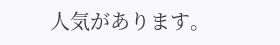人気があります。